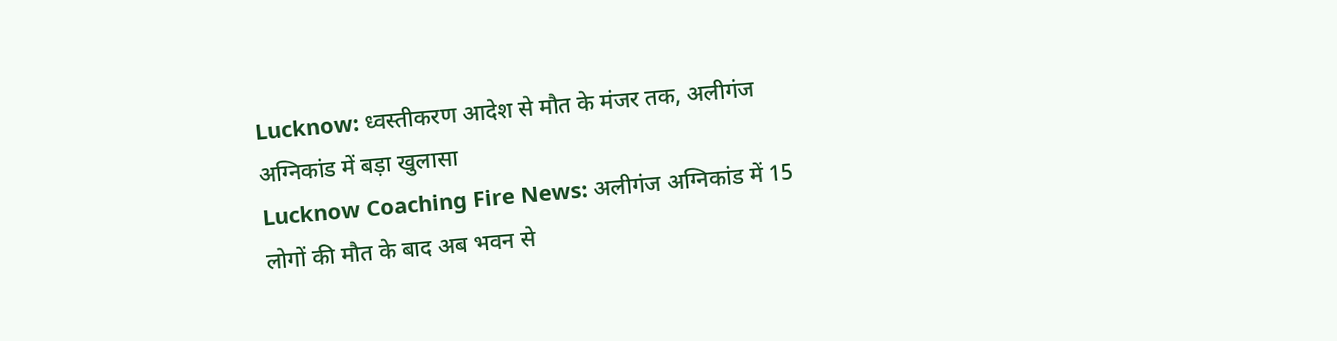Lucknow: ध्वस्तीकरण आदेश से मौत के मंजर तक, अलीगंज अग्निकांड में बड़ा खुलासा
Lucknow Coaching Fire News: अलीगंज अग्निकांड में 15 लोगों की मौत के बाद अब भवन से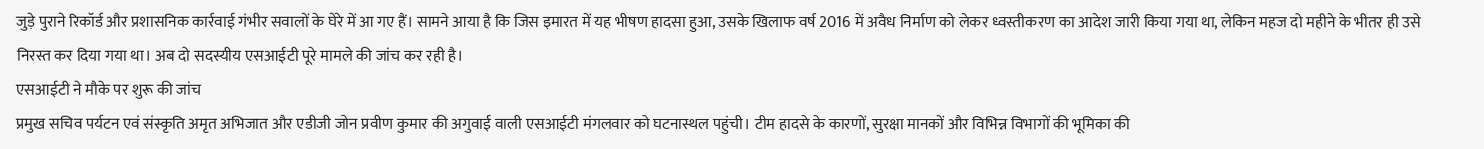जुड़े पुराने रिकॉर्ड और प्रशासनिक कार्रवाई गंभीर सवालों के घेरे में आ गए हैं। सामने आया है कि जिस इमारत में यह भीषण हादसा हुआ, उसके खिलाफ वर्ष 2016 में अवैध निर्माण को लेकर ध्वस्तीकरण का आदेश जारी किया गया था, लेकिन महज दो महीने के भीतर ही उसे निरस्त कर दिया गया था। अब दो सदस्यीय एसआईटी पूरे मामले की जांच कर रही है।
एसआईटी ने मौके पर शुरू की जांच
प्रमुख सचिव पर्यटन एवं संस्कृति अमृत अभिजात और एडीजी जोन प्रवीण कुमार की अगुवाई वाली एसआईटी मंगलवार को घटनास्थल पहुंची। टीम हादसे के कारणों, सुरक्षा मानकों और विभिन्न विभागों की भूमिका की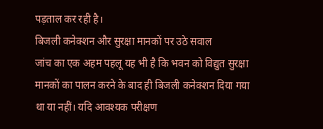पड़ताल कर रही है।
बिजली कनेक्शन और सुरक्षा मानकों पर उठे सवाल
जांच का एक अहम पहलू यह भी है कि भवन को विद्युत सुरक्षा मानकों का पालन करने के बाद ही बिजली कनेक्शन दिया गया था या नहीं। यदि आवश्यक परीक्षण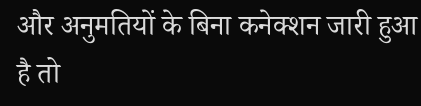और अनुमतियों के बिना कनेक्शन जारी हुआ है तो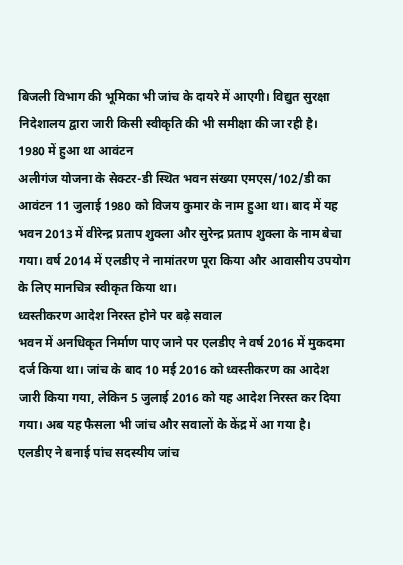बिजली विभाग की भूमिका भी जांच के दायरे में आएगी। विद्युत सुरक्षा निदेशालय द्वारा जारी किसी स्वीकृति की भी समीक्षा की जा रही है।
1980 में हुआ था आवंटन
अलीगंज योजना के सेक्टर-डी स्थित भवन संख्या एमएस/102/डी का आवंटन 11 जुलाई 1980 को विजय कुमार के नाम हुआ था। बाद में यह भवन 2013 में वीरेन्द्र प्रताप शुक्ला और सुरेन्द्र प्रताप शुक्ला के नाम बेचा गया। वर्ष 2014 में एलडीए ने नामांतरण पूरा किया और आवासीय उपयोग के लिए मानचित्र स्वीकृत किया था।
ध्वस्तीकरण आदेश निरस्त होने पर बढ़े सवाल
भवन में अनधिकृत निर्माण पाए जाने पर एलडीए ने वर्ष 2016 में मुकदमा दर्ज किया था। जांच के बाद 10 मई 2016 को ध्वस्तीकरण का आदेश जारी किया गया, लेकिन 5 जुलाई 2016 को यह आदेश निरस्त कर दिया गया। अब यह फैसला भी जांच और सवालों के केंद्र में आ गया है।
एलडीए ने बनाई पांच सदस्यीय जांच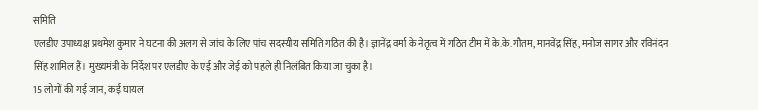समिति
एलडीए उपाध्यक्ष प्रथमेश कुमार ने घटना की अलग से जांच के लिए पांच सदस्यीय समिति गठित की है। ज्ञानेंद्र वर्मा के नेतृत्व में गठित टीम में के.के. गौतम, मानवेंद्र सिंह, मनोज सागर और रविनंदन सिंह शामिल हैं। मुख्यमंत्री के निर्देश पर एलडीए के एई और जेई को पहले ही निलंबित किया जा चुका है।
15 लोगों की गई जान, कई घायल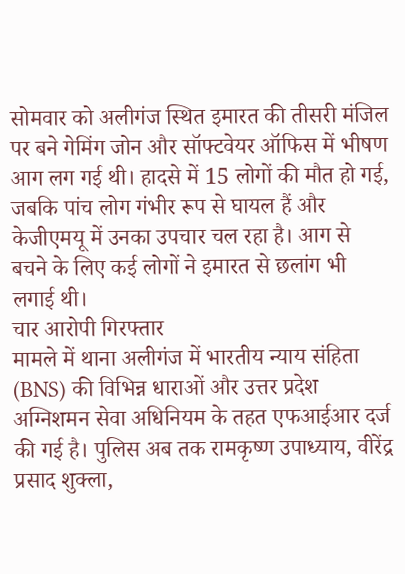सोमवार को अलीगंज स्थित इमारत की तीसरी मंजिल पर बने गेमिंग जोन और सॉफ्टवेयर ऑफिस में भीषण आग लग गई थी। हादसे में 15 लोगों की मौत हो गई, जबकि पांच लोग गंभीर रूप से घायल हैं और केजीएमयू में उनका उपचार चल रहा है। आग से बचने के लिए कई लोगों ने इमारत से छलांग भी लगाई थी।
चार आरोपी गिरफ्तार
मामले में थाना अलीगंज में भारतीय न्याय संहिता (BNS) की विभिन्न धाराओं और उत्तर प्रदेश अग्निशमन सेवा अधिनियम के तहत एफआईआर दर्ज की गई है। पुलिस अब तक रामकृष्ण उपाध्याय, वीरेंद्र प्रसाद शुक्ला,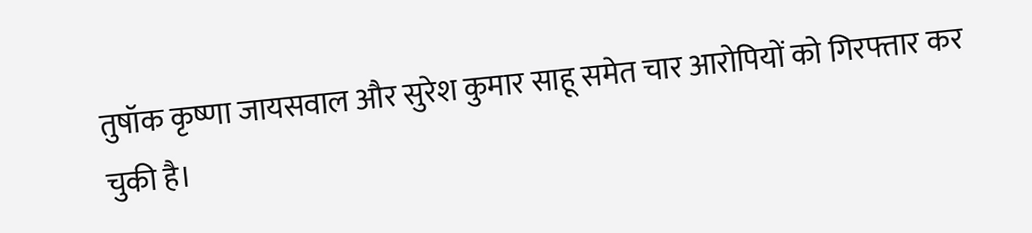तुषॉक कृष्णा जायसवाल और सुरेश कुमार साहू समेत चार आरोपियों को गिरफ्तार कर चुकी है।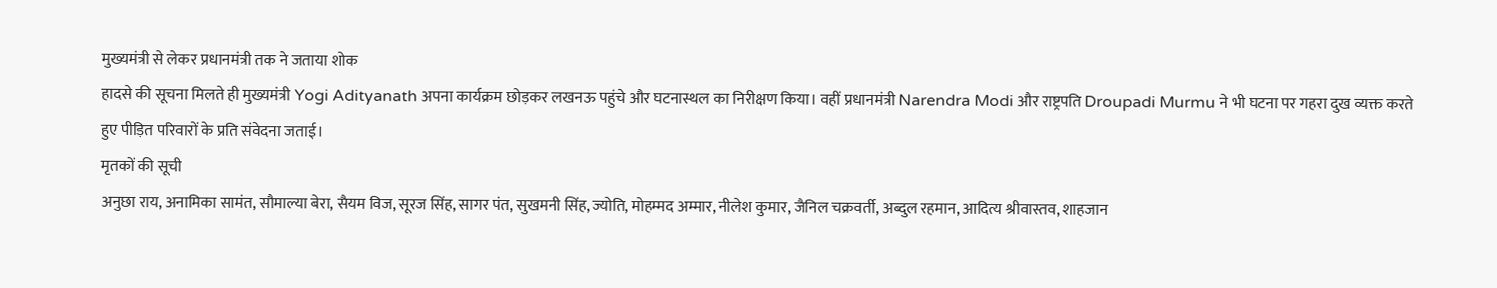मुख्यमंत्री से लेकर प्रधानमंत्री तक ने जताया शोक
हादसे की सूचना मिलते ही मुख्यमंत्री Yogi Adityanath अपना कार्यक्रम छोड़कर लखनऊ पहुंचे और घटनास्थल का निरीक्षण किया। वहीं प्रधानमंत्री Narendra Modi और राष्ट्रपति Droupadi Murmu ने भी घटना पर गहरा दुख व्यक्त करते हुए पीड़ित परिवारों के प्रति संवेदना जताई।
मृतकों की सूची
अनुछा राय, अनामिका सामंत, सौमाल्या बेरा, सैयम विज, सूरज सिंह, सागर पंत, सुखमनी सिंह, ज्योति, मोहम्मद अम्मार, नीलेश कुमार, जैनिल चक्रवर्ती, अब्दुल रहमान, आदित्य श्रीवास्तव, शाहजान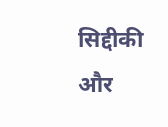सिद्दीकी और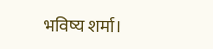भविष्य शर्मा।